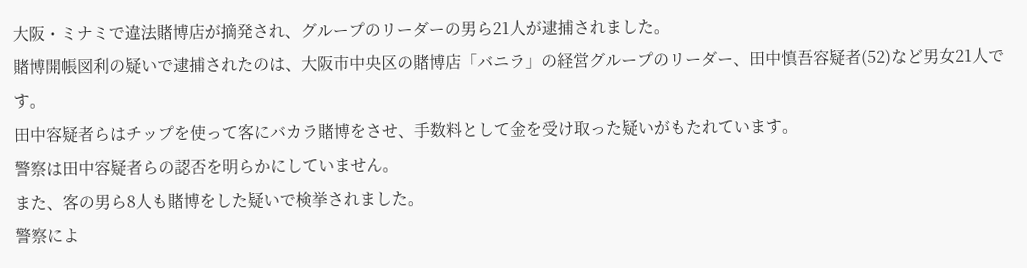大阪・ミナミで違法賭博店が摘発され、グループのリーダーの男ら21人が逮捕されました。
賭博開帳図利の疑いで逮捕されたのは、大阪市中央区の賭博店「バニラ」の経営グループのリーダー、田中慎吾容疑者(52)など男女21人です。
田中容疑者らはチップを使って客にバカラ賭博をさせ、手数料として金を受け取った疑いがもたれています。
警察は田中容疑者らの認否を明らかにしていません。
また、客の男ら8人も賭博をした疑いで検挙されました。
警察によ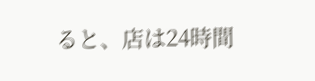ると、店は24時間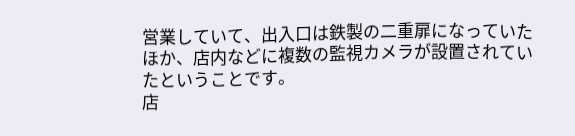営業していて、出入口は鉄製の二重扉になっていたほか、店内などに複数の監視カメラが設置されていたということです。
店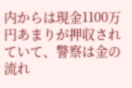内からは現金1100万円あまりが押収されていて、警察は金の流れ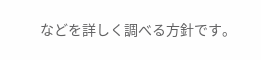などを詳しく調べる方針です。